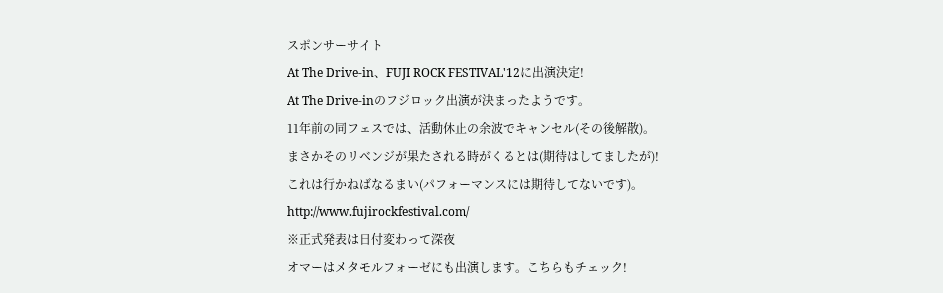スポンサーサイト
At The Drive-in、FUJI ROCK FESTIVAL'12に出演決定!
At The Drive-inのフジロック出演が決まったようです。
11年前の同フェスでは、活動休止の余波でキャンセル(その後解散)。
まさかそのリベンジが果たされる時がくるとは(期待はしてましたが)!
これは行かねばなるまい(パフォーマンスには期待してないです)。
http://www.fujirockfestival.com/
※正式発表は日付変わって深夜
オマーはメタモルフォーゼにも出演します。こちらもチェック!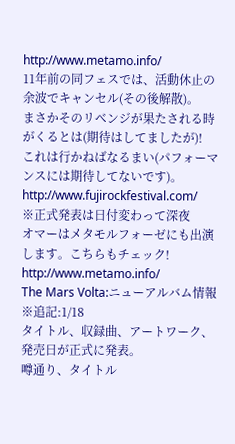http://www.metamo.info/
11年前の同フェスでは、活動休止の余波でキャンセル(その後解散)。
まさかそのリベンジが果たされる時がくるとは(期待はしてましたが)!
これは行かねばなるまい(パフォーマンスには期待してないです)。
http://www.fujirockfestival.com/
※正式発表は日付変わって深夜
オマーはメタモルフォーゼにも出演します。こちらもチェック!
http://www.metamo.info/
The Mars Volta:ニューアルバム情報
※追記:1/18
タイトル、収録曲、アートワーク、発売日が正式に発表。
噂通り、タイトル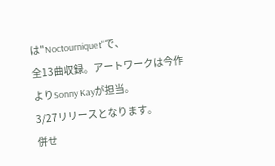は"Noctourniquet"で、
全13曲収録。アートワークは今作よりSonny Kayが担当。
3/27リリースとなります。
併せ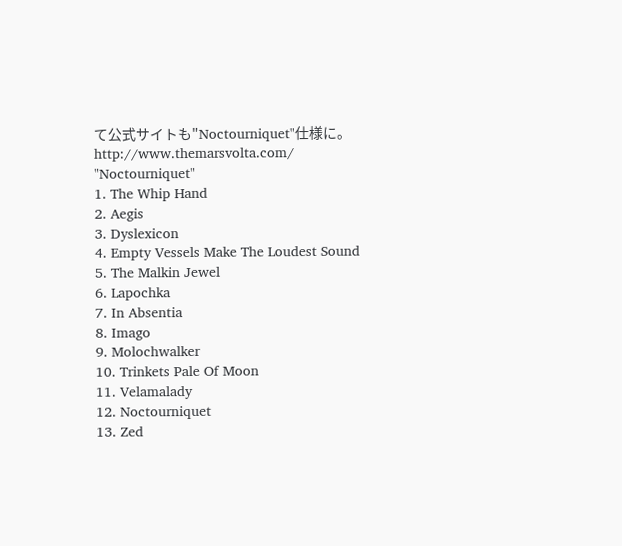て公式サイトも"Noctourniquet"仕様に。
http://www.themarsvolta.com/
"Noctourniquet"
1. The Whip Hand
2. Aegis
3. Dyslexicon
4. Empty Vessels Make The Loudest Sound
5. The Malkin Jewel
6. Lapochka
7. In Absentia
8. Imago
9. Molochwalker
10. Trinkets Pale Of Moon
11. Velamalady
12. Noctourniquet
13. Zed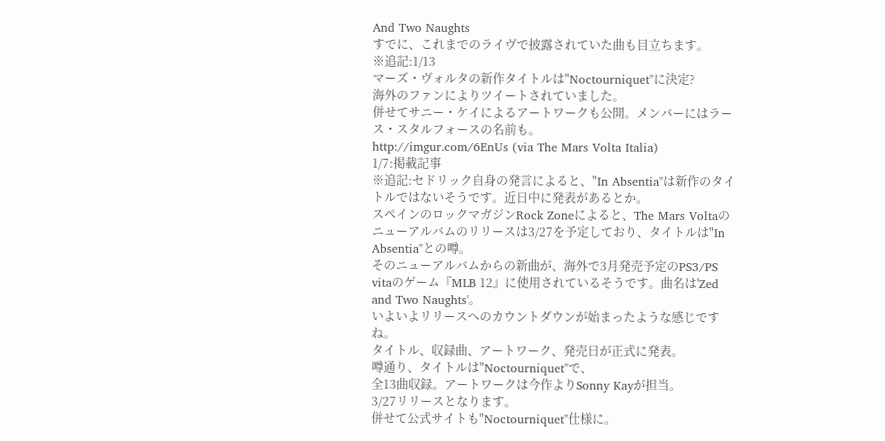And Two Naughts
すでに、これまでのライヴで披露されていた曲も目立ちます。
※追記:1/13
マーズ・ヴォルタの新作タイトルは"Noctourniquet"に決定?
海外のファンによりツイートされていました。
併せてサニー・ケイによるアートワークも公開。メンバーにはラース・スタルフォースの名前も。
http://imgur.com/6EnUs (via The Mars Volta Italia)
1/7:掲載記事
※追記:セドリック自身の発言によると、"In Absentia"は新作のタイトルではないそうです。近日中に発表があるとか。
スペインのロックマガジンRock Zoneによると、The Mars Voltaのニューアルバムのリリースは3/27を予定しており、タイトルは"In Absentia"との噂。
そのニューアルバムからの新曲が、海外で3月発売予定のPS3/PS vitaのゲーム『MLB 12』に使用されているそうです。曲名は'Zed and Two Naughts'。
いよいよリリースへのカウントダウンが始まったような感じですね。
タイトル、収録曲、アートワーク、発売日が正式に発表。
噂通り、タイトルは"Noctourniquet"で、
全13曲収録。アートワークは今作よりSonny Kayが担当。
3/27リリースとなります。
併せて公式サイトも"Noctourniquet"仕様に。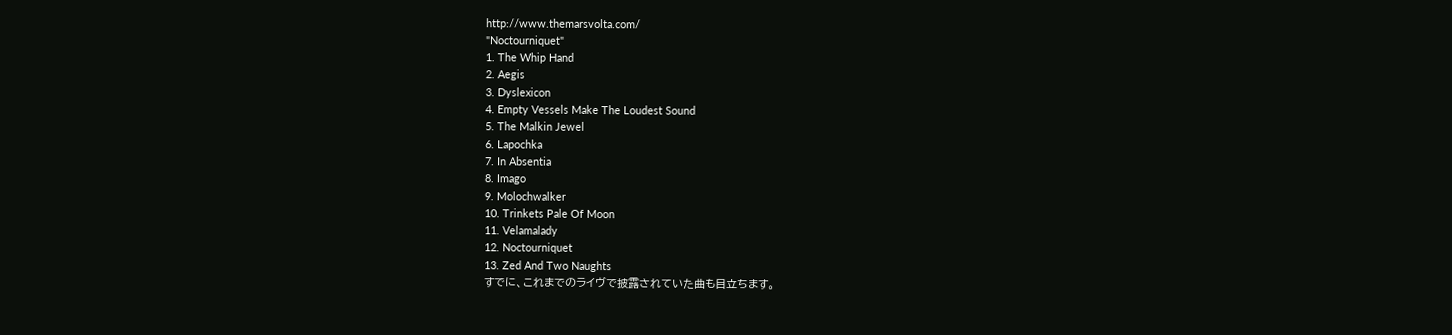http://www.themarsvolta.com/
"Noctourniquet"
1. The Whip Hand
2. Aegis
3. Dyslexicon
4. Empty Vessels Make The Loudest Sound
5. The Malkin Jewel
6. Lapochka
7. In Absentia
8. Imago
9. Molochwalker
10. Trinkets Pale Of Moon
11. Velamalady
12. Noctourniquet
13. Zed And Two Naughts
すでに、これまでのライヴで披露されていた曲も目立ちます。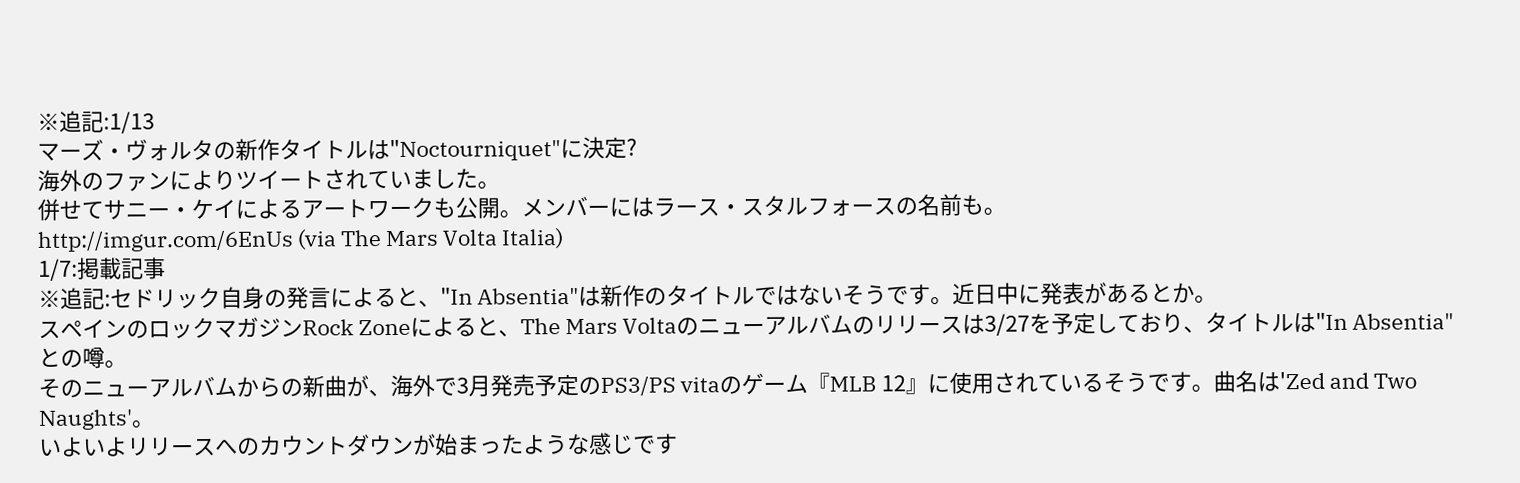※追記:1/13
マーズ・ヴォルタの新作タイトルは"Noctourniquet"に決定?
海外のファンによりツイートされていました。
併せてサニー・ケイによるアートワークも公開。メンバーにはラース・スタルフォースの名前も。
http://imgur.com/6EnUs (via The Mars Volta Italia)
1/7:掲載記事
※追記:セドリック自身の発言によると、"In Absentia"は新作のタイトルではないそうです。近日中に発表があるとか。
スペインのロックマガジンRock Zoneによると、The Mars Voltaのニューアルバムのリリースは3/27を予定しており、タイトルは"In Absentia"との噂。
そのニューアルバムからの新曲が、海外で3月発売予定のPS3/PS vitaのゲーム『MLB 12』に使用されているそうです。曲名は'Zed and Two Naughts'。
いよいよリリースへのカウントダウンが始まったような感じです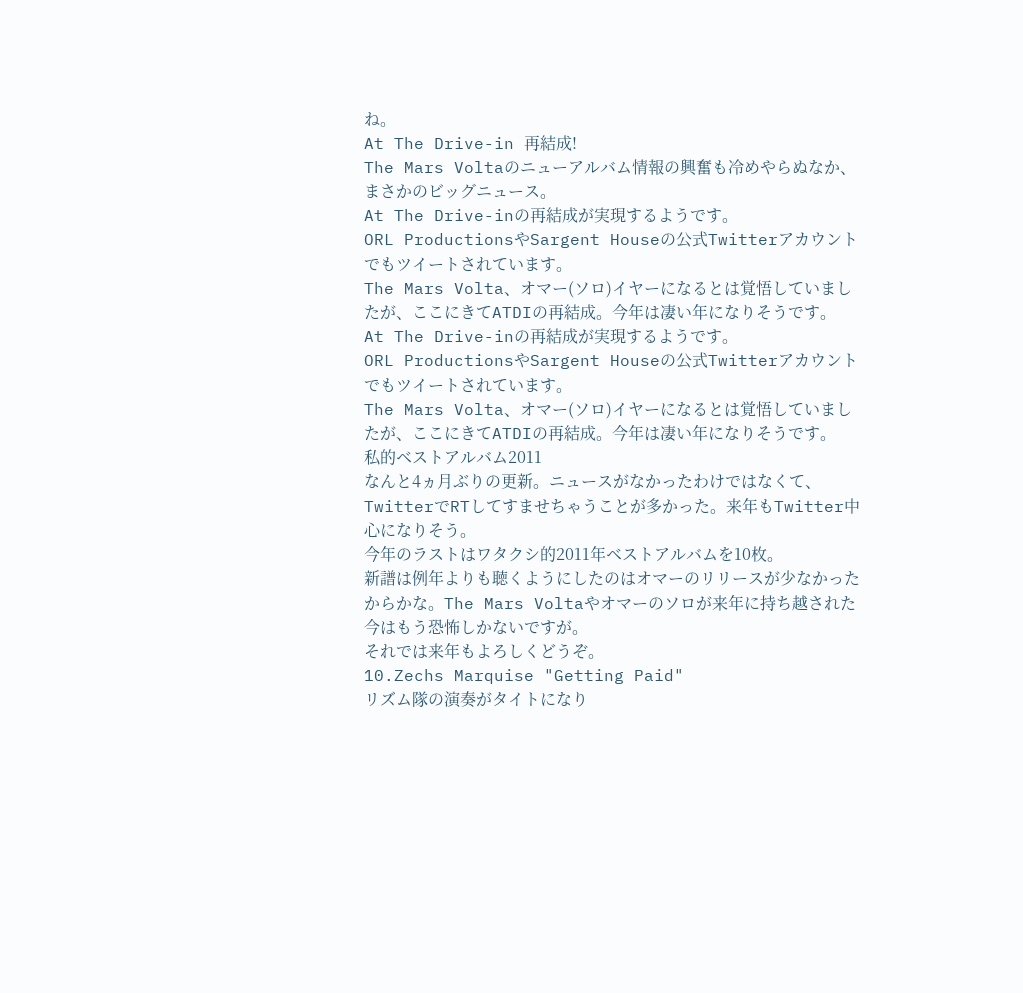ね。
At The Drive-in 再結成!
The Mars Voltaのニューアルバム情報の興奮も冷めやらぬなか、まさかのビッグニュース。
At The Drive-inの再結成が実現するようです。
ORL ProductionsやSargent Houseの公式Twitterアカウントでもツイートされています。
The Mars Volta、オマー(ソロ)イヤーになるとは覚悟していましたが、ここにきてATDIの再結成。今年は凄い年になりそうです。
At The Drive-inの再結成が実現するようです。
ORL ProductionsやSargent Houseの公式Twitterアカウントでもツイートされています。
The Mars Volta、オマー(ソロ)イヤーになるとは覚悟していましたが、ここにきてATDIの再結成。今年は凄い年になりそうです。
私的ベストアルバム2011
なんと4ヵ月ぶりの更新。ニュースがなかったわけではなくて、TwitterでRTしてすませちゃうことが多かった。来年もTwitter中心になりそう。
今年のラストはワタクシ的2011年ベストアルバムを10枚。
新譜は例年よりも聴くようにしたのはオマーのリリースが少なかったからかな。The Mars Voltaやオマーのソロが来年に持ち越された今はもう恐怖しかないですが。
それでは来年もよろしくどうぞ。
10.Zechs Marquise "Getting Paid"
リズム隊の演奏がタイトになり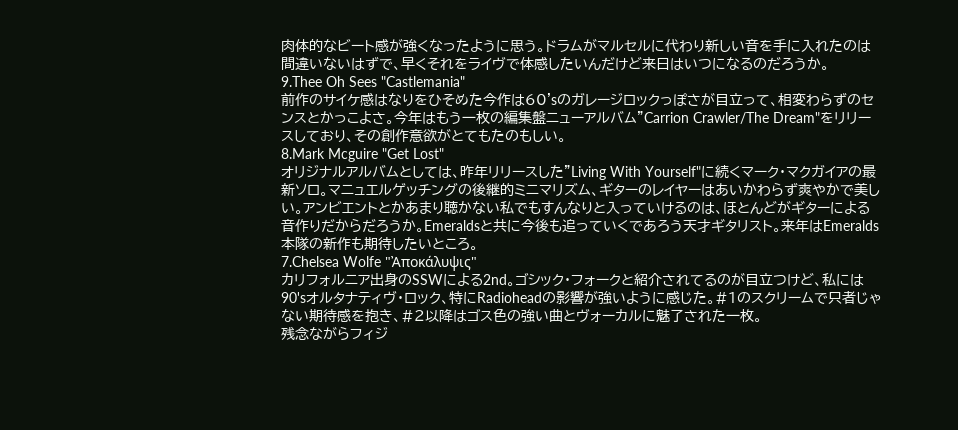肉体的なビート感が強くなったように思う。ドラムがマルセルに代わり新しい音を手に入れたのは間違いないはずで、早くそれをライヴで体感したいんだけど来日はいつになるのだろうか。
9.Thee Oh Sees "Castlemania"
前作のサイケ感はなりをひそめた今作は60'sのガレージロックっぽさが目立って、相変わらずのセンスとかっこよさ。今年はもう一枚の編集盤ニューアルバム"Carrion Crawler/The Dream"をリリースしており、その創作意欲がとてもたのもしい。
8.Mark Mcguire "Get Lost"
オリジナルアルバムとしては、昨年リリースした"Living With Yourself"に続くマーク・マクガイアの最新ソロ。マニュエルゲッチングの後継的ミニマリズム、ギターのレイヤーはあいかわらず爽やかで美しい。アンビエントとかあまり聴かない私でもすんなりと入っていけるのは、ほとんどがギターによる音作りだからだろうか。Emeraldsと共に今後も追っていくであろう天才ギタリスト。来年はEmeralds本隊の新作も期待したいところ。
7.Chelsea Wolfe "Ἀποκάλυψις"
カリフォルニア出身のSSWによる2nd。ゴシック・フォークと紹介されてるのが目立つけど、私には90'sオルタナティヴ・ロック、特にRadioheadの影響が強いように感じた。#1のスクリームで只者じゃない期待感を抱き、#2以降はゴス色の強い曲とヴォーカルに魅了された一枚。
残念ながらフィジ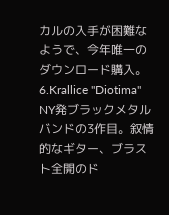カルの入手が困難なようで、今年唯一のダウンロード購入。
6.Krallice "Diotima"
NY発ブラックメタルバンドの3作目。叙情的なギター、ブラスト全開のド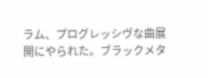ラム、プログレッシヴな曲展開にやられた。ブラックメタ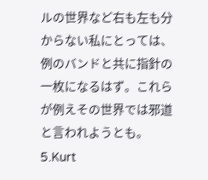ルの世界など右も左も分からない私にとっては、例のバンドと共に指針の一枚になるはず。これらが例えその世界では邪道と言われようとも。
5.Kurt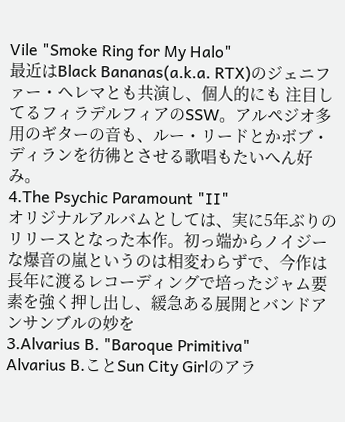Vile "Smoke Ring for My Halo"
最近はBlack Bananas(a.k.a. RTX)のジェニファー・ヘレマとも共演し、個人的にも 注目してるフィラデルフィアのSSW。アルペジオ多用のギターの音も、ルー・リードとかボブ・ディランを彷彿とさせる歌唱もたいへん好み。
4.The Psychic Paramount "II"
オリジナルアルバムとしては、実に5年ぶりのリリースとなった本作。初っ端からノイジーな爆音の嵐というのは相変わらずで、今作は長年に渡るレコーディングで培ったジャム要素を強く押し出し、緩急ある展開とバンドアンサンブルの妙を
3.Alvarius B. "Baroque Primitiva"
Alvarius B.ことSun City Girlのアラ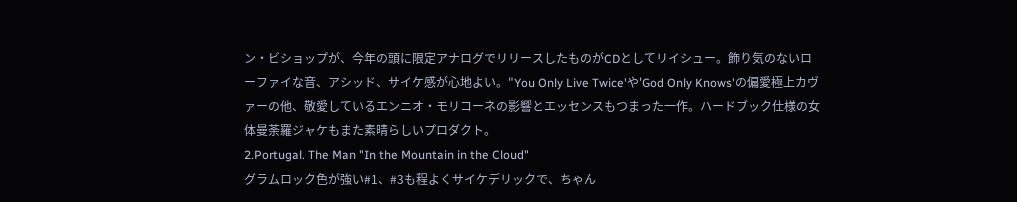ン・ビショップが、今年の頭に限定アナログでリリースしたものがCDとしてリイシュー。飾り気のないローファイな音、アシッド、サイケ感が心地よい。"You Only Live Twice'や'God Only Knows'の偏愛極上カヴァーの他、敬愛しているエンニオ・モリコーネの影響とエッセンスもつまった一作。ハードブック仕様の女体曼荼羅ジャケもまた素晴らしいプロダクト。
2.Portugal. The Man "In the Mountain in the Cloud"
グラムロック色が強い#1、#3も程よくサイケデリックで、ちゃん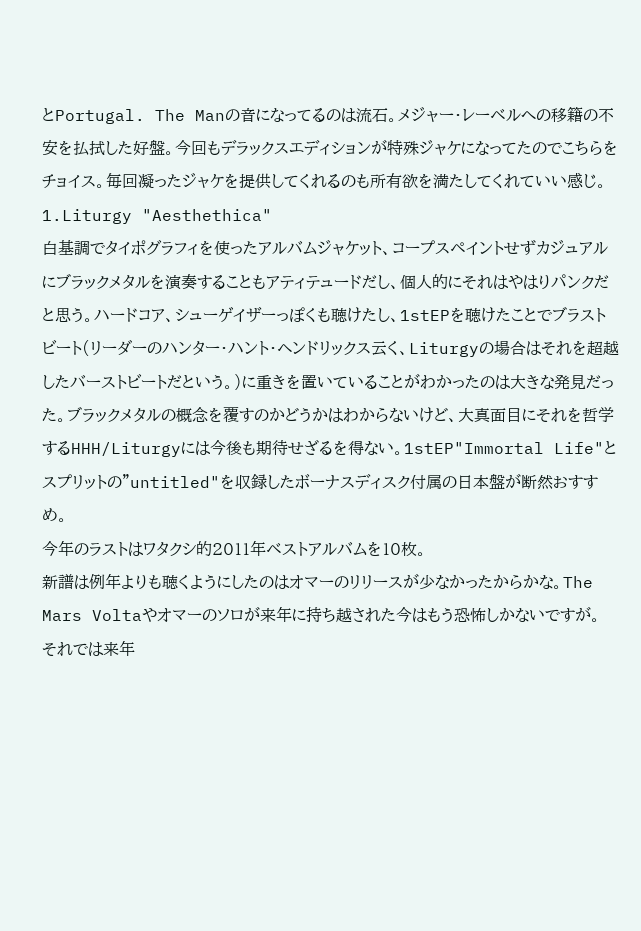とPortugal. The Manの音になってるのは流石。メジャー・レーベルへの移籍の不安を払拭した好盤。今回もデラックスエディションが特殊ジャケになってたのでこちらをチョイス。毎回凝ったジャケを提供してくれるのも所有欲を満たしてくれていい感じ。
1.Liturgy "Aesthethica"
白基調でタイポグラフィを使ったアルバムジャケット、コープスペイントせずカジュアルにブラックメタルを演奏することもアティテュードだし、個人的にそれはやはりパンクだと思う。ハードコア、シューゲイザーっぽくも聴けたし、1stEPを聴けたことでブラストビート(リーダーのハンター・ハント・ヘンドリックス云く、Liturgyの場合はそれを超越したバーストビートだという。)に重きを置いていることがわかったのは大きな発見だった。ブラックメタルの概念を覆すのかどうかはわからないけど、大真面目にそれを哲学するHHH/Liturgyには今後も期待せざるを得ない。1stEP"Immortal Life"とスプリットの"untitled"を収録したボーナスディスク付属の日本盤が断然おすすめ。
今年のラストはワタクシ的2011年ベストアルバムを10枚。
新譜は例年よりも聴くようにしたのはオマーのリリースが少なかったからかな。The Mars Voltaやオマーのソロが来年に持ち越された今はもう恐怖しかないですが。
それでは来年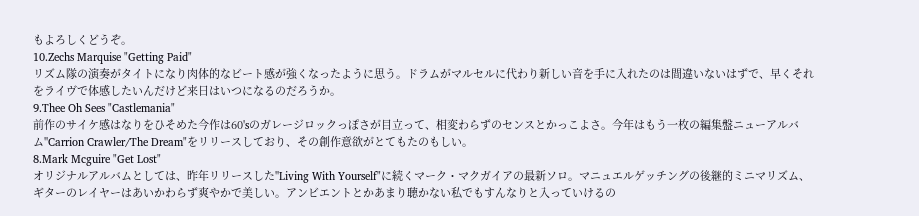もよろしくどうぞ。
10.Zechs Marquise "Getting Paid"
リズム隊の演奏がタイトになり肉体的なビート感が強くなったように思う。ドラムがマルセルに代わり新しい音を手に入れたのは間違いないはずで、早くそれをライヴで体感したいんだけど来日はいつになるのだろうか。
9.Thee Oh Sees "Castlemania"
前作のサイケ感はなりをひそめた今作は60'sのガレージロックっぽさが目立って、相変わらずのセンスとかっこよさ。今年はもう一枚の編集盤ニューアルバム"Carrion Crawler/The Dream"をリリースしており、その創作意欲がとてもたのもしい。
8.Mark Mcguire "Get Lost"
オリジナルアルバムとしては、昨年リリースした"Living With Yourself"に続くマーク・マクガイアの最新ソロ。マニュエルゲッチングの後継的ミニマリズム、ギターのレイヤーはあいかわらず爽やかで美しい。アンビエントとかあまり聴かない私でもすんなりと入っていけるの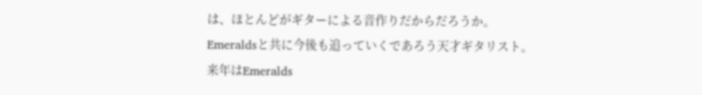は、ほとんどがギターによる音作りだからだろうか。Emeraldsと共に今後も追っていくであろう天才ギタリスト。来年はEmeralds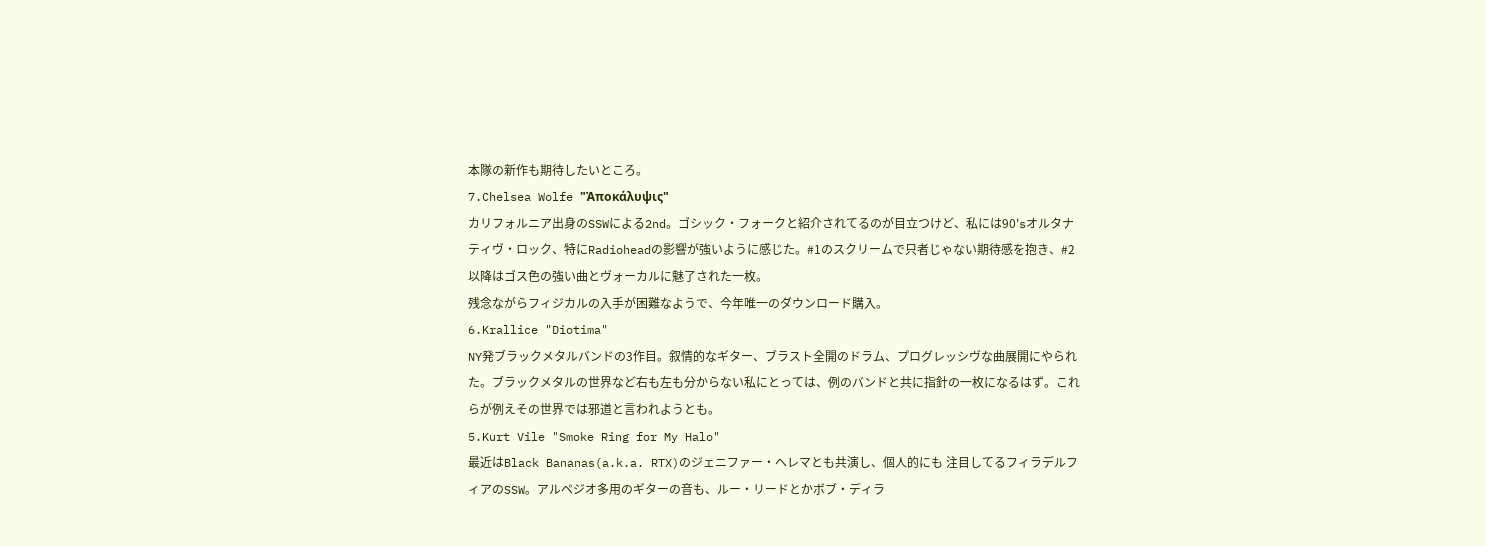本隊の新作も期待したいところ。
7.Chelsea Wolfe "Ἀποκάλυψις"
カリフォルニア出身のSSWによる2nd。ゴシック・フォークと紹介されてるのが目立つけど、私には90'sオルタナティヴ・ロック、特にRadioheadの影響が強いように感じた。#1のスクリームで只者じゃない期待感を抱き、#2以降はゴス色の強い曲とヴォーカルに魅了された一枚。
残念ながらフィジカルの入手が困難なようで、今年唯一のダウンロード購入。
6.Krallice "Diotima"
NY発ブラックメタルバンドの3作目。叙情的なギター、ブラスト全開のドラム、プログレッシヴな曲展開にやられた。ブラックメタルの世界など右も左も分からない私にとっては、例のバンドと共に指針の一枚になるはず。これらが例えその世界では邪道と言われようとも。
5.Kurt Vile "Smoke Ring for My Halo"
最近はBlack Bananas(a.k.a. RTX)のジェニファー・ヘレマとも共演し、個人的にも 注目してるフィラデルフィアのSSW。アルペジオ多用のギターの音も、ルー・リードとかボブ・ディラ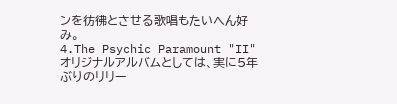ンを彷彿とさせる歌唱もたいへん好み。
4.The Psychic Paramount "II"
オリジナルアルバムとしては、実に5年ぶりのリリー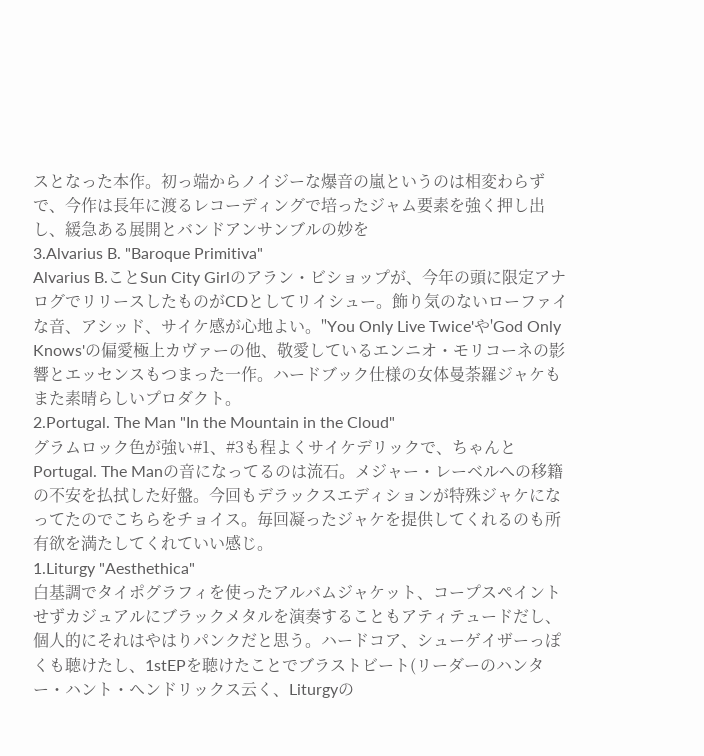スとなった本作。初っ端からノイジーな爆音の嵐というのは相変わらずで、今作は長年に渡るレコーディングで培ったジャム要素を強く押し出し、緩急ある展開とバンドアンサンブルの妙を
3.Alvarius B. "Baroque Primitiva"
Alvarius B.ことSun City Girlのアラン・ビショップが、今年の頭に限定アナログでリリースしたものがCDとしてリイシュー。飾り気のないローファイな音、アシッド、サイケ感が心地よい。"You Only Live Twice'や'God Only Knows'の偏愛極上カヴァーの他、敬愛しているエンニオ・モリコーネの影響とエッセンスもつまった一作。ハードブック仕様の女体曼荼羅ジャケもまた素晴らしいプロダクト。
2.Portugal. The Man "In the Mountain in the Cloud"
グラムロック色が強い#1、#3も程よくサイケデリックで、ちゃんとPortugal. The Manの音になってるのは流石。メジャー・レーベルへの移籍の不安を払拭した好盤。今回もデラックスエディションが特殊ジャケになってたのでこちらをチョイス。毎回凝ったジャケを提供してくれるのも所有欲を満たしてくれていい感じ。
1.Liturgy "Aesthethica"
白基調でタイポグラフィを使ったアルバムジャケット、コープスペイントせずカジュアルにブラックメタルを演奏することもアティテュードだし、個人的にそれはやはりパンクだと思う。ハードコア、シューゲイザーっぽくも聴けたし、1stEPを聴けたことでブラストビート(リーダーのハンター・ハント・ヘンドリックス云く、Liturgyの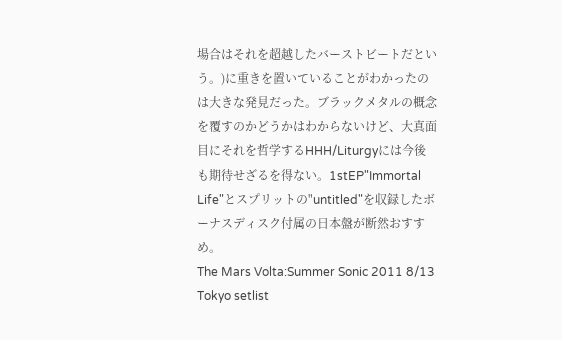場合はそれを超越したバーストビートだという。)に重きを置いていることがわかったのは大きな発見だった。ブラックメタルの概念を覆すのかどうかはわからないけど、大真面目にそれを哲学するHHH/Liturgyには今後も期待せざるを得ない。1stEP"Immortal Life"とスプリットの"untitled"を収録したボーナスディスク付属の日本盤が断然おすすめ。
The Mars Volta:Summer Sonic 2011 8/13 Tokyo setlist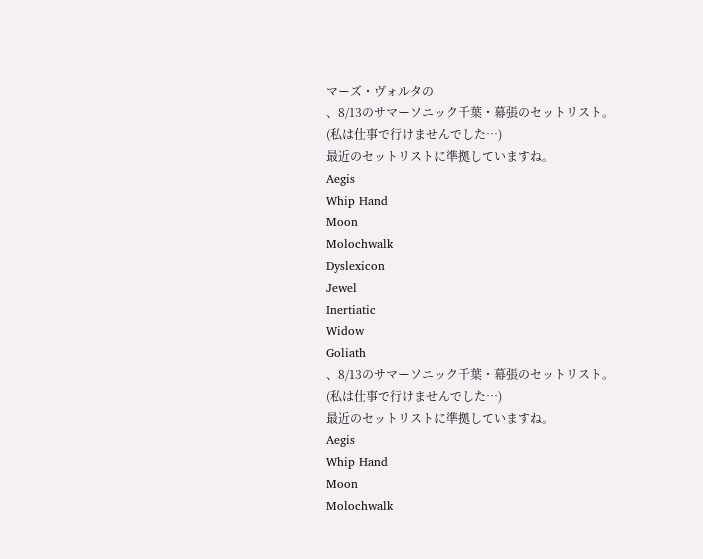マーズ・ヴォルタの
、8/13のサマーソニック千葉・幕張のセットリスト。
(私は仕事で行けませんでした…)
最近のセットリストに準拠していますね。
Aegis
Whip Hand
Moon
Molochwalk
Dyslexicon
Jewel
Inertiatic
Widow
Goliath
、8/13のサマーソニック千葉・幕張のセットリスト。
(私は仕事で行けませんでした…)
最近のセットリストに準拠していますね。
Aegis
Whip Hand
Moon
Molochwalk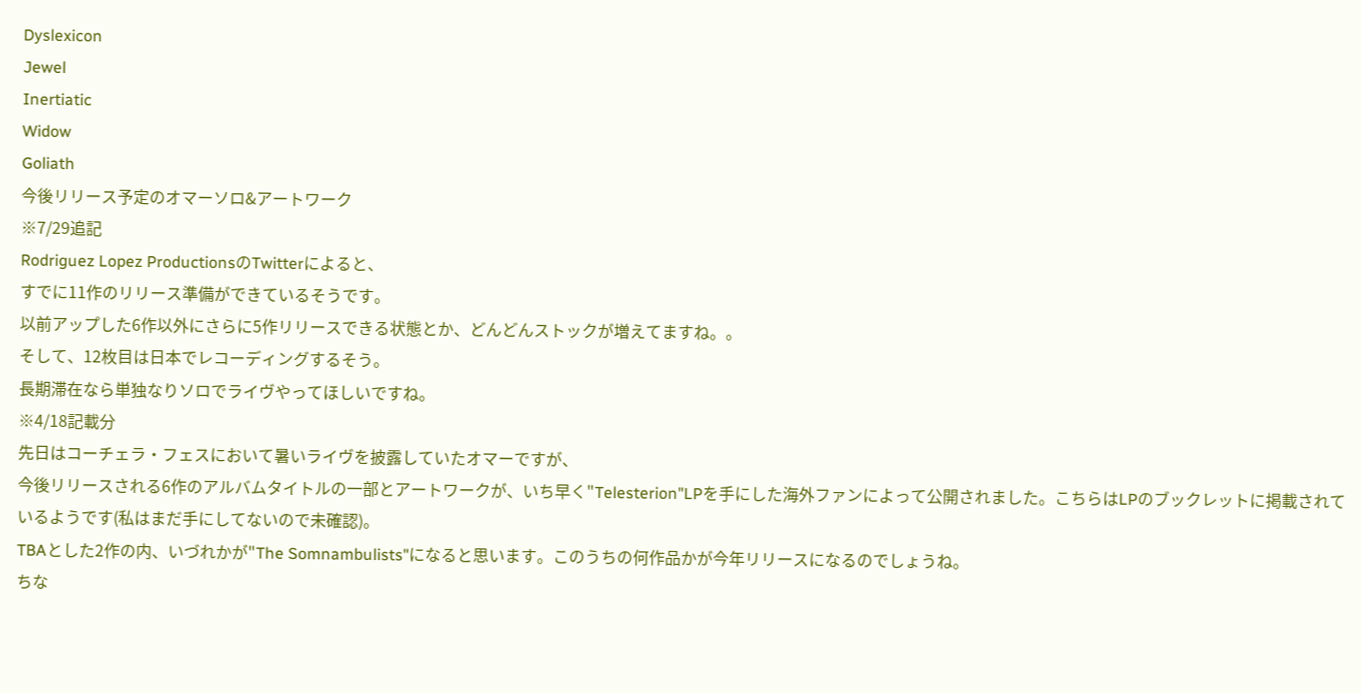Dyslexicon
Jewel
Inertiatic
Widow
Goliath
今後リリース予定のオマーソロ&アートワーク
※7/29追記
Rodriguez Lopez ProductionsのTwitterによると、
すでに11作のリリース準備ができているそうです。
以前アップした6作以外にさらに5作リリースできる状態とか、どんどんストックが増えてますね。。
そして、12枚目は日本でレコーディングするそう。
長期滞在なら単独なりソロでライヴやってほしいですね。
※4/18記載分
先日はコーチェラ・フェスにおいて暑いライヴを披露していたオマーですが、
今後リリースされる6作のアルバムタイトルの一部とアートワークが、いち早く"Telesterion"LPを手にした海外ファンによって公開されました。こちらはLPのブックレットに掲載されているようです(私はまだ手にしてないので未確認)。
TBAとした2作の内、いづれかが"The Somnambulists"になると思います。このうちの何作品かが今年リリースになるのでしょうね。
ちな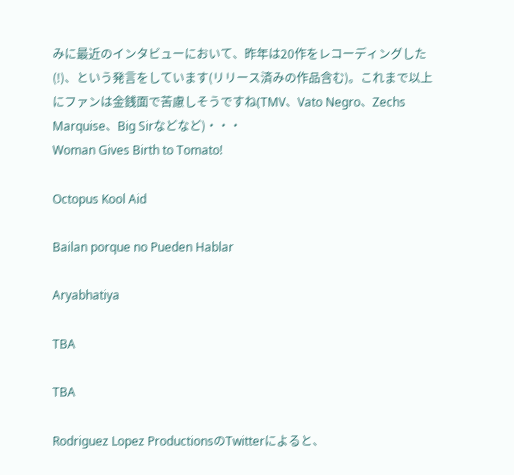みに最近のインタビューにおいて、昨年は20作をレコーディングした(!)、という発言をしています(リリース済みの作品含む)。これまで以上にファンは金銭面で苦慮しそうですね(TMV、Vato Negro、Zechs Marquise、Big Sirなどなど)・・・
Woman Gives Birth to Tomato!

Octopus Kool Aid

Bailan porque no Pueden Hablar

Aryabhatiya

TBA

TBA

Rodriguez Lopez ProductionsのTwitterによると、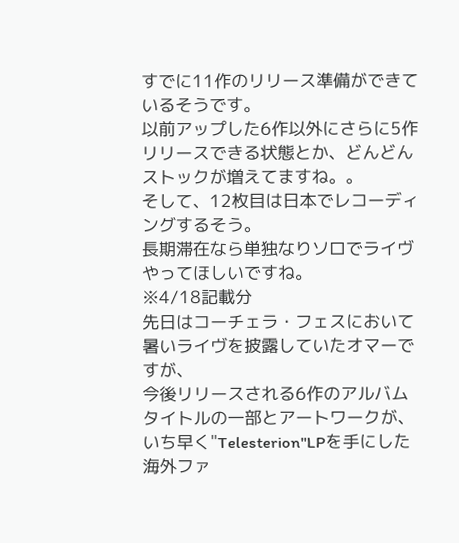すでに11作のリリース準備ができているそうです。
以前アップした6作以外にさらに5作リリースできる状態とか、どんどんストックが増えてますね。。
そして、12枚目は日本でレコーディングするそう。
長期滞在なら単独なりソロでライヴやってほしいですね。
※4/18記載分
先日はコーチェラ・フェスにおいて暑いライヴを披露していたオマーですが、
今後リリースされる6作のアルバムタイトルの一部とアートワークが、いち早く"Telesterion"LPを手にした海外ファ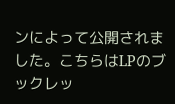ンによって公開されました。こちらはLPのブックレッ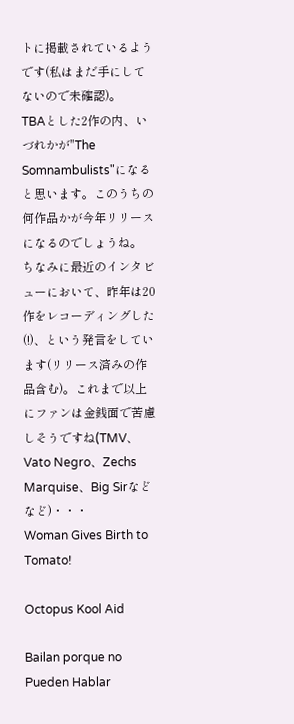トに掲載されているようです(私はまだ手にしてないので未確認)。
TBAとした2作の内、いづれかが"The Somnambulists"になると思います。このうちの何作品かが今年リリースになるのでしょうね。
ちなみに最近のインタビューにおいて、昨年は20作をレコーディングした(!)、という発言をしています(リリース済みの作品含む)。これまで以上にファンは金銭面で苦慮しそうですね(TMV、Vato Negro、Zechs Marquise、Big Sirなどなど)・・・
Woman Gives Birth to Tomato!

Octopus Kool Aid

Bailan porque no Pueden Hablar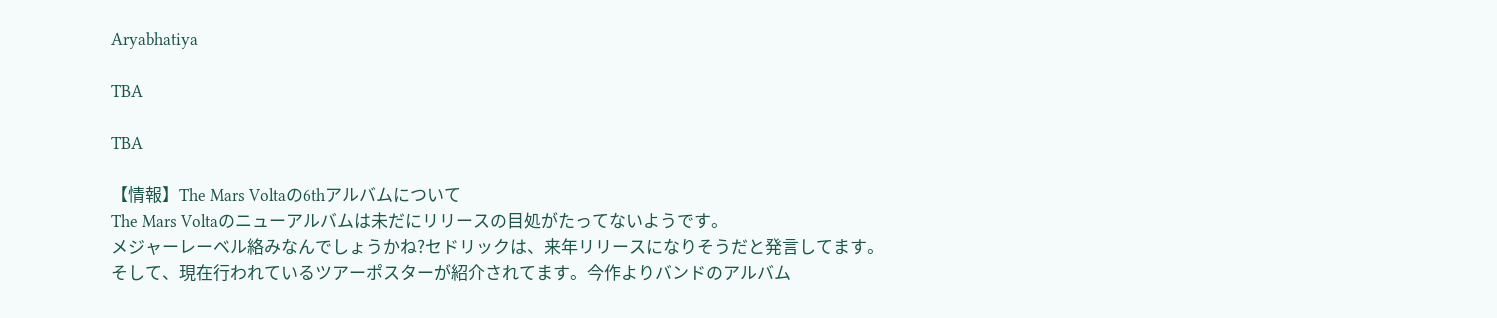Aryabhatiya

TBA

TBA

【情報】The Mars Voltaの6thアルバムについて
The Mars Voltaのニューアルバムは未だにリリースの目処がたってないようです。
メジャーレーベル絡みなんでしょうかね?セドリックは、来年リリースになりそうだと発言してます。
そして、現在行われているツアーポスターが紹介されてます。今作よりバンドのアルバム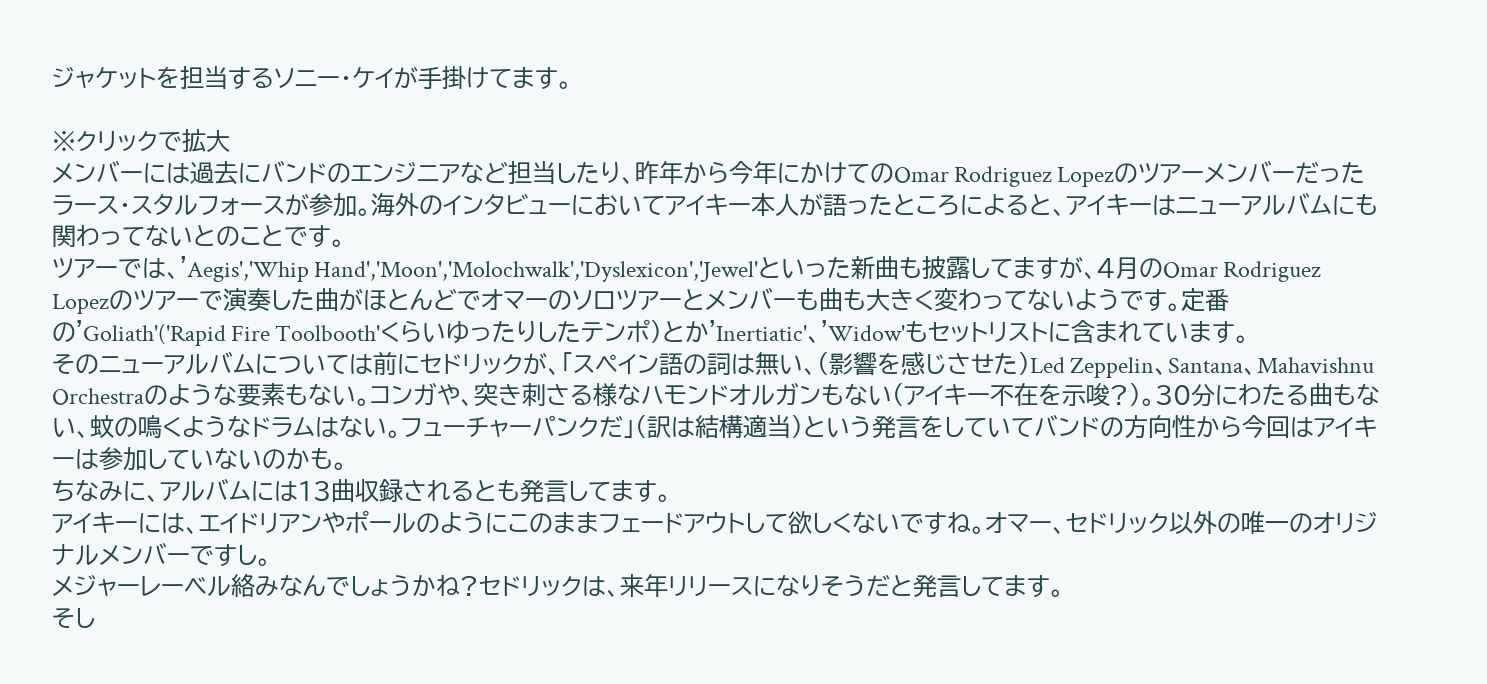ジャケットを担当するソニー・ケイが手掛けてます。

※クリックで拡大
メンバーには過去にバンドのエンジニアなど担当したり、昨年から今年にかけてのOmar Rodriguez Lopezのツアーメンバーだったラース・スタルフォースが参加。海外のインタビューにおいてアイキー本人が語ったところによると、アイキーはニューアルバムにも関わってないとのことです。
ツアーでは、'Aegis','Whip Hand','Moon','Molochwalk','Dyslexicon','Jewel'といった新曲も披露してますが、4月のOmar Rodriguez Lopezのツアーで演奏した曲がほとんどでオマーのソロツアーとメンバーも曲も大きく変わってないようです。定番の'Goliath'('Rapid Fire Toolbooth'くらいゆったりしたテンポ)とか'Inertiatic'、'Widow'もセットリストに含まれています。
そのニューアルバムについては前にセドリックが、「スペイン語の詞は無い、(影響を感じさせた)Led Zeppelin、Santana、Mahavishnu Orchestraのような要素もない。コンガや、突き刺さる様なハモンドオルガンもない(アイキー不在を示唆?)。30分にわたる曲もない、蚊の鳴くようなドラムはない。フューチャーパンクだ」(訳は結構適当)という発言をしていてバンドの方向性から今回はアイキーは参加していないのかも。
ちなみに、アルバムには13曲収録されるとも発言してます。
アイキーには、エイドリアンやポールのようにこのままフェードアウトして欲しくないですね。オマー、セドリック以外の唯一のオリジナルメンバーですし。
メジャーレーベル絡みなんでしょうかね?セドリックは、来年リリースになりそうだと発言してます。
そし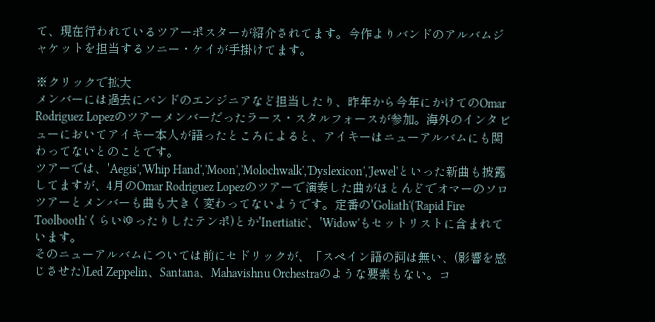て、現在行われているツアーポスターが紹介されてます。今作よりバンドのアルバムジャケットを担当するソニー・ケイが手掛けてます。

※クリックで拡大
メンバーには過去にバンドのエンジニアなど担当したり、昨年から今年にかけてのOmar Rodriguez Lopezのツアーメンバーだったラース・スタルフォースが参加。海外のインタビューにおいてアイキー本人が語ったところによると、アイキーはニューアルバムにも関わってないとのことです。
ツアーでは、'Aegis','Whip Hand','Moon','Molochwalk','Dyslexicon','Jewel'といった新曲も披露してますが、4月のOmar Rodriguez Lopezのツアーで演奏した曲がほとんどでオマーのソロツアーとメンバーも曲も大きく変わってないようです。定番の'Goliath'('Rapid Fire Toolbooth'くらいゆったりしたテンポ)とか'Inertiatic'、'Widow'もセットリストに含まれています。
そのニューアルバムについては前にセドリックが、「スペイン語の詞は無い、(影響を感じさせた)Led Zeppelin、Santana、Mahavishnu Orchestraのような要素もない。コ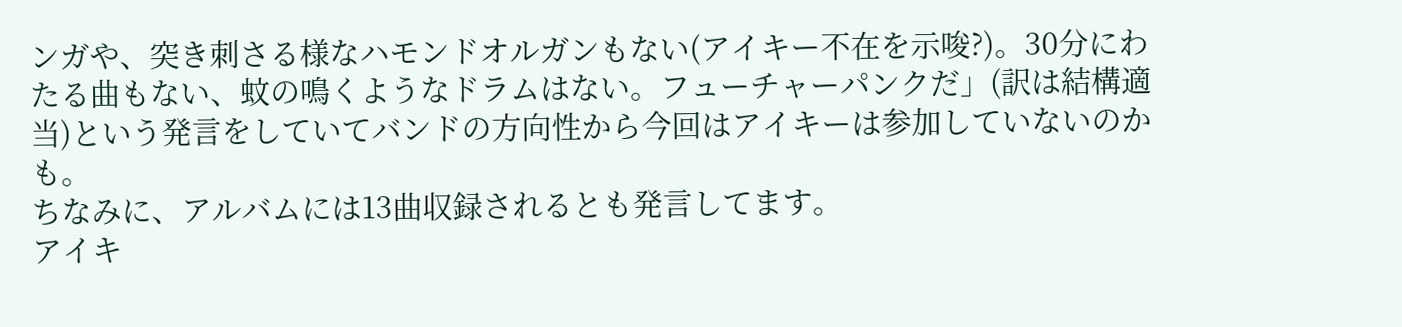ンガや、突き刺さる様なハモンドオルガンもない(アイキー不在を示唆?)。30分にわたる曲もない、蚊の鳴くようなドラムはない。フューチャーパンクだ」(訳は結構適当)という発言をしていてバンドの方向性から今回はアイキーは参加していないのかも。
ちなみに、アルバムには13曲収録されるとも発言してます。
アイキ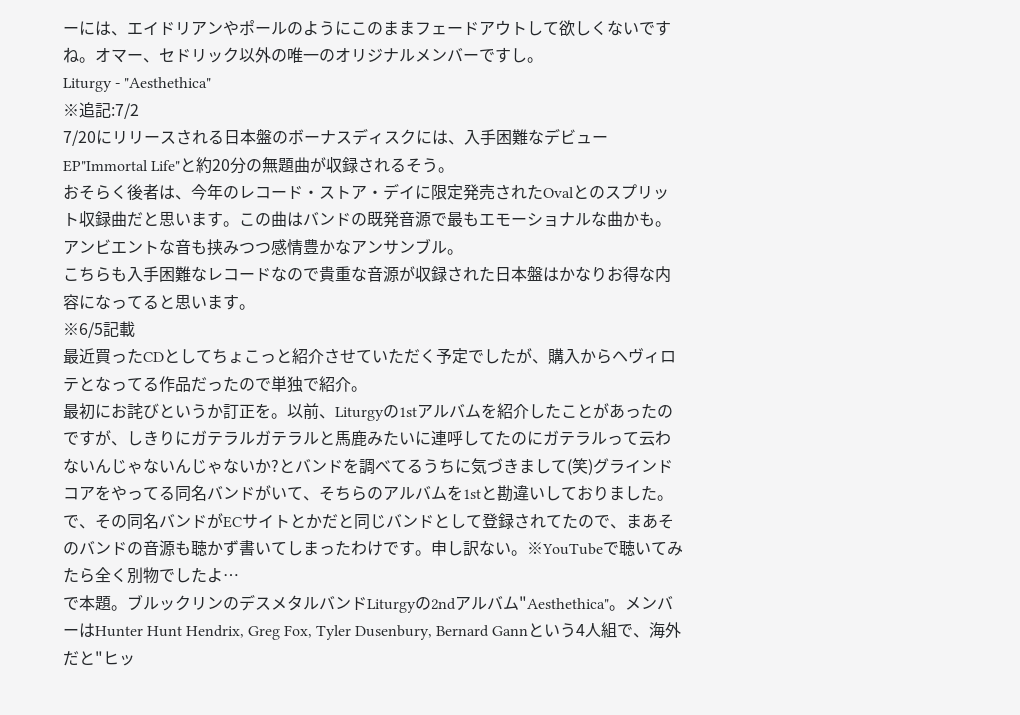ーには、エイドリアンやポールのようにこのままフェードアウトして欲しくないですね。オマー、セドリック以外の唯一のオリジナルメンバーですし。
Liturgy - "Aesthethica"
※追記:7/2
7/20にリリースされる日本盤のボーナスディスクには、入手困難なデビューEP"Immortal Life"と約20分の無題曲が収録されるそう。
おそらく後者は、今年のレコード・ストア・デイに限定発売されたOvalとのスプリット収録曲だと思います。この曲はバンドの既発音源で最もエモーショナルな曲かも。アンビエントな音も挟みつつ感情豊かなアンサンブル。
こちらも入手困難なレコードなので貴重な音源が収録された日本盤はかなりお得な内容になってると思います。
※6/5記載
最近買ったCDとしてちょこっと紹介させていただく予定でしたが、購入からヘヴィロテとなってる作品だったので単独で紹介。
最初にお詫びというか訂正を。以前、Liturgyの1stアルバムを紹介したことがあったのですが、しきりにガテラルガテラルと馬鹿みたいに連呼してたのにガテラルって云わないんじゃないんじゃないか?とバンドを調べてるうちに気づきまして(笑)グラインドコアをやってる同名バンドがいて、そちらのアルバムを1stと勘違いしておりました。で、その同名バンドがECサイトとかだと同じバンドとして登録されてたので、まあそのバンドの音源も聴かず書いてしまったわけです。申し訳ない。※YouTubeで聴いてみたら全く別物でしたよ…
で本題。ブルックリンのデスメタルバンドLiturgyの2ndアルバム"Aesthethica"。メンバーはHunter Hunt Hendrix, Greg Fox, Tyler Dusenbury, Bernard Gannという4人組で、海外だと"ヒッ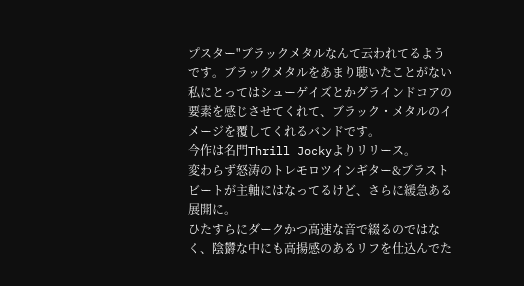プスター"ブラックメタルなんて云われてるようです。ブラックメタルをあまり聴いたことがない私にとってはシューゲイズとかグラインドコアの要素を感じさせてくれて、ブラック・メタルのイメージを覆してくれるバンドです。
今作は名門Thrill Jockyよりリリース。
変わらず怒涛のトレモロツインギター&ブラストビートが主軸にはなってるけど、さらに緩急ある展開に。
ひたすらにダークかつ高速な音で綴るのではなく、陰欝な中にも高揚感のあるリフを仕込んでた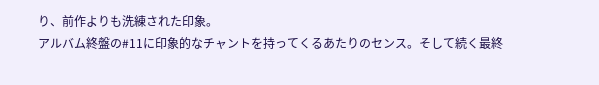り、前作よりも洗練された印象。
アルバム終盤の#11に印象的なチャントを持ってくるあたりのセンス。そして続く最終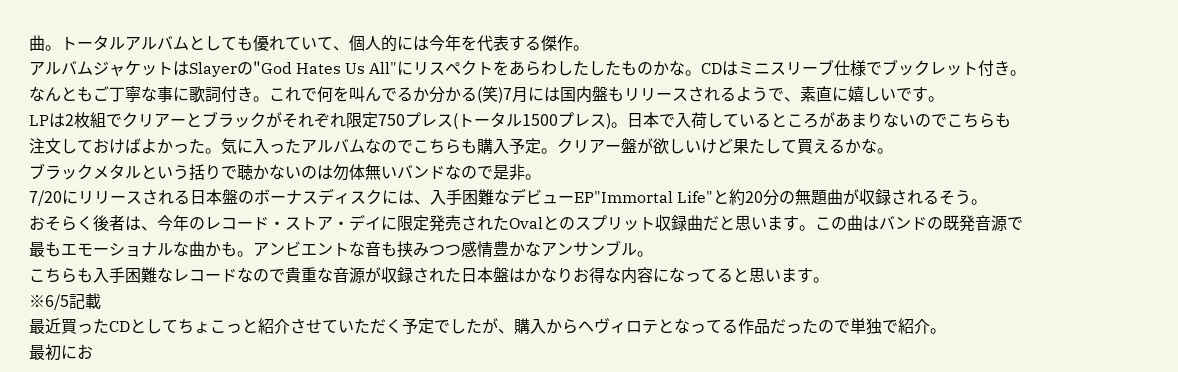曲。トータルアルバムとしても優れていて、個人的には今年を代表する傑作。
アルバムジャケットはSlayerの"God Hates Us All"にリスペクトをあらわしたしたものかな。CDはミニスリーブ仕様でブックレット付き。なんともご丁寧な事に歌詞付き。これで何を叫んでるか分かる(笑)7月には国内盤もリリースされるようで、素直に嬉しいです。
LPは2枚組でクリアーとブラックがそれぞれ限定750プレス(トータル1500プレス)。日本で入荷しているところがあまりないのでこちらも注文しておけばよかった。気に入ったアルバムなのでこちらも購入予定。クリアー盤が欲しいけど果たして買えるかな。
ブラックメタルという括りで聴かないのは勿体無いバンドなので是非。
7/20にリリースされる日本盤のボーナスディスクには、入手困難なデビューEP"Immortal Life"と約20分の無題曲が収録されるそう。
おそらく後者は、今年のレコード・ストア・デイに限定発売されたOvalとのスプリット収録曲だと思います。この曲はバンドの既発音源で最もエモーショナルな曲かも。アンビエントな音も挟みつつ感情豊かなアンサンブル。
こちらも入手困難なレコードなので貴重な音源が収録された日本盤はかなりお得な内容になってると思います。
※6/5記載
最近買ったCDとしてちょこっと紹介させていただく予定でしたが、購入からヘヴィロテとなってる作品だったので単独で紹介。
最初にお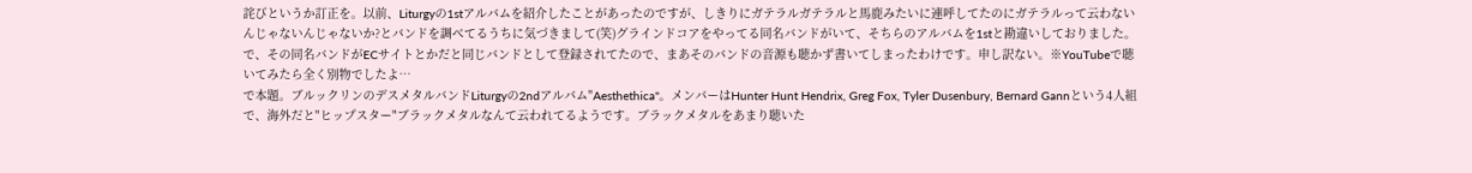詫びというか訂正を。以前、Liturgyの1stアルバムを紹介したことがあったのですが、しきりにガテラルガテラルと馬鹿みたいに連呼してたのにガテラルって云わないんじゃないんじゃないか?とバンドを調べてるうちに気づきまして(笑)グラインドコアをやってる同名バンドがいて、そちらのアルバムを1stと勘違いしておりました。で、その同名バンドがECサイトとかだと同じバンドとして登録されてたので、まあそのバンドの音源も聴かず書いてしまったわけです。申し訳ない。※YouTubeで聴いてみたら全く別物でしたよ…
で本題。ブルックリンのデスメタルバンドLiturgyの2ndアルバム"Aesthethica"。メンバーはHunter Hunt Hendrix, Greg Fox, Tyler Dusenbury, Bernard Gannという4人組で、海外だと"ヒップスター"ブラックメタルなんて云われてるようです。ブラックメタルをあまり聴いた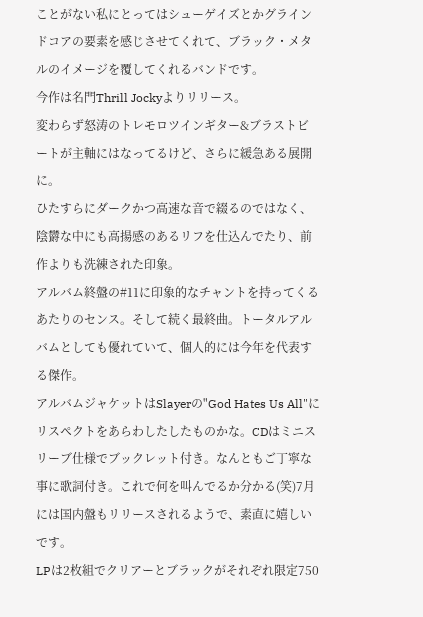ことがない私にとってはシューゲイズとかグラインドコアの要素を感じさせてくれて、ブラック・メタルのイメージを覆してくれるバンドです。
今作は名門Thrill Jockyよりリリース。
変わらず怒涛のトレモロツインギター&ブラストビートが主軸にはなってるけど、さらに緩急ある展開に。
ひたすらにダークかつ高速な音で綴るのではなく、陰欝な中にも高揚感のあるリフを仕込んでたり、前作よりも洗練された印象。
アルバム終盤の#11に印象的なチャントを持ってくるあたりのセンス。そして続く最終曲。トータルアルバムとしても優れていて、個人的には今年を代表する傑作。
アルバムジャケットはSlayerの"God Hates Us All"にリスペクトをあらわしたしたものかな。CDはミニスリーブ仕様でブックレット付き。なんともご丁寧な事に歌詞付き。これで何を叫んでるか分かる(笑)7月には国内盤もリリースされるようで、素直に嬉しいです。
LPは2枚組でクリアーとブラックがそれぞれ限定750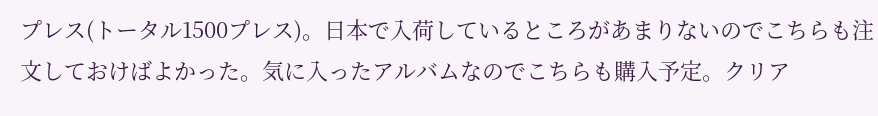プレス(トータル1500プレス)。日本で入荷しているところがあまりないのでこちらも注文しておけばよかった。気に入ったアルバムなのでこちらも購入予定。クリア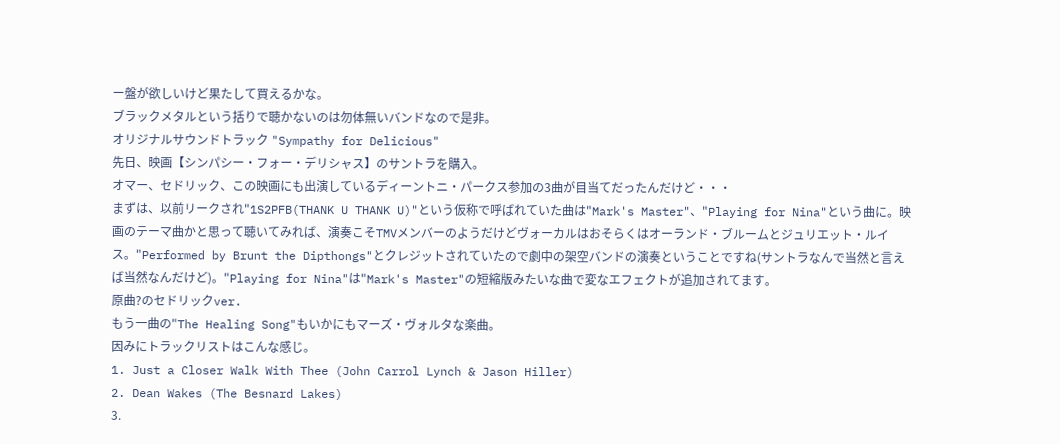ー盤が欲しいけど果たして買えるかな。
ブラックメタルという括りで聴かないのは勿体無いバンドなので是非。
オリジナルサウンドトラック "Sympathy for Delicious"
先日、映画【シンパシー・フォー・デリシャス】のサントラを購入。
オマー、セドリック、この映画にも出演しているディーントニ・パークス参加の3曲が目当てだったんだけど・・・
まずは、以前リークされ"1S2PFB(THANK U THANK U)"という仮称で呼ばれていた曲は"Mark's Master"、"Playing for Nina"という曲に。映画のテーマ曲かと思って聴いてみれば、演奏こそTMVメンバーのようだけどヴォーカルはおそらくはオーランド・ブルームとジュリエット・ルイス。"Performed by Brunt the Dipthongs"とクレジットされていたので劇中の架空バンドの演奏ということですね(サントラなんで当然と言えば当然なんだけど)。"Playing for Nina"は"Mark's Master"の短縮版みたいな曲で変なエフェクトが追加されてます。
原曲?のセドリックver.
もう一曲の"The Healing Song"もいかにもマーズ・ヴォルタな楽曲。
因みにトラックリストはこんな感じ。
1. Just a Closer Walk With Thee (John Carrol Lynch & Jason Hiller)
2. Dean Wakes (The Besnard Lakes)
3.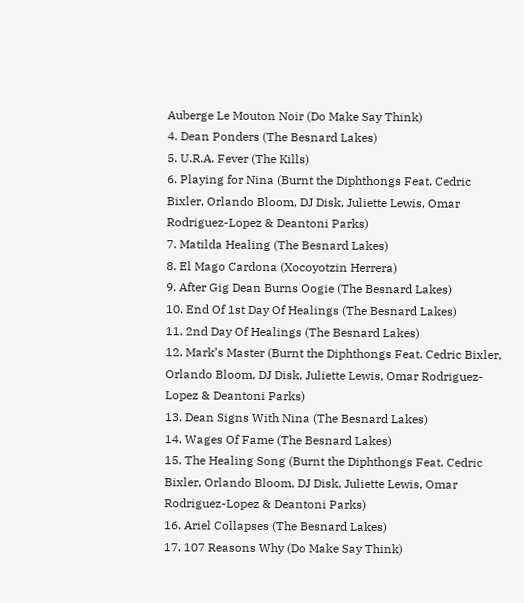Auberge Le Mouton Noir (Do Make Say Think)
4. Dean Ponders (The Besnard Lakes)
5. U.R.A. Fever (The Kills)
6. Playing for Nina (Burnt the Diphthongs Feat. Cedric Bixler, Orlando Bloom, DJ Disk, Juliette Lewis, Omar Rodriguez-Lopez & Deantoni Parks)
7. Matilda Healing (The Besnard Lakes)
8. El Mago Cardona (Xocoyotzin Herrera)
9. After Gig Dean Burns Oogie (The Besnard Lakes)
10. End Of 1st Day Of Healings (The Besnard Lakes)
11. 2nd Day Of Healings (The Besnard Lakes)
12. Mark’s Master (Burnt the Diphthongs Feat. Cedric Bixler, Orlando Bloom, DJ Disk, Juliette Lewis, Omar Rodriguez-Lopez & Deantoni Parks)
13. Dean Signs With Nina (The Besnard Lakes)
14. Wages Of Fame (The Besnard Lakes)
15. The Healing Song (Burnt the Diphthongs Feat. Cedric Bixler, Orlando Bloom, DJ Disk, Juliette Lewis, Omar Rodriguez-Lopez & Deantoni Parks)
16. Ariel Collapses (The Besnard Lakes)
17. 107 Reasons Why (Do Make Say Think)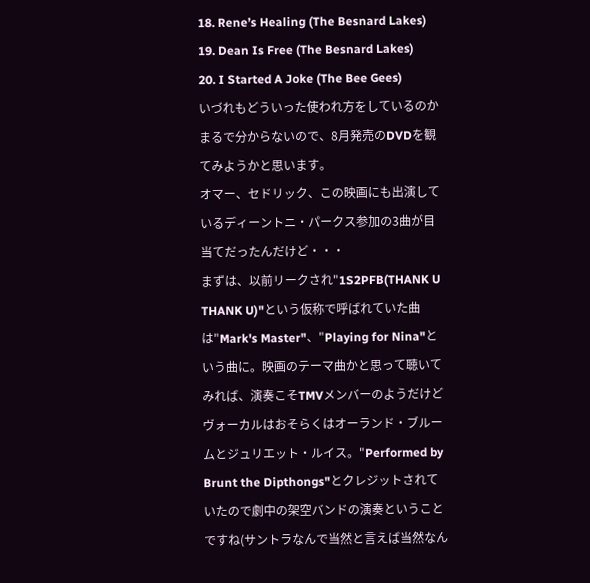18. Rene’s Healing (The Besnard Lakes)
19. Dean Is Free (The Besnard Lakes)
20. I Started A Joke (The Bee Gees)
いづれもどういった使われ方をしているのかまるで分からないので、8月発売のDVDを観てみようかと思います。
オマー、セドリック、この映画にも出演しているディーントニ・パークス参加の3曲が目当てだったんだけど・・・
まずは、以前リークされ"1S2PFB(THANK U THANK U)"という仮称で呼ばれていた曲は"Mark's Master"、"Playing for Nina"という曲に。映画のテーマ曲かと思って聴いてみれば、演奏こそTMVメンバーのようだけどヴォーカルはおそらくはオーランド・ブルームとジュリエット・ルイス。"Performed by Brunt the Dipthongs"とクレジットされていたので劇中の架空バンドの演奏ということですね(サントラなんで当然と言えば当然なん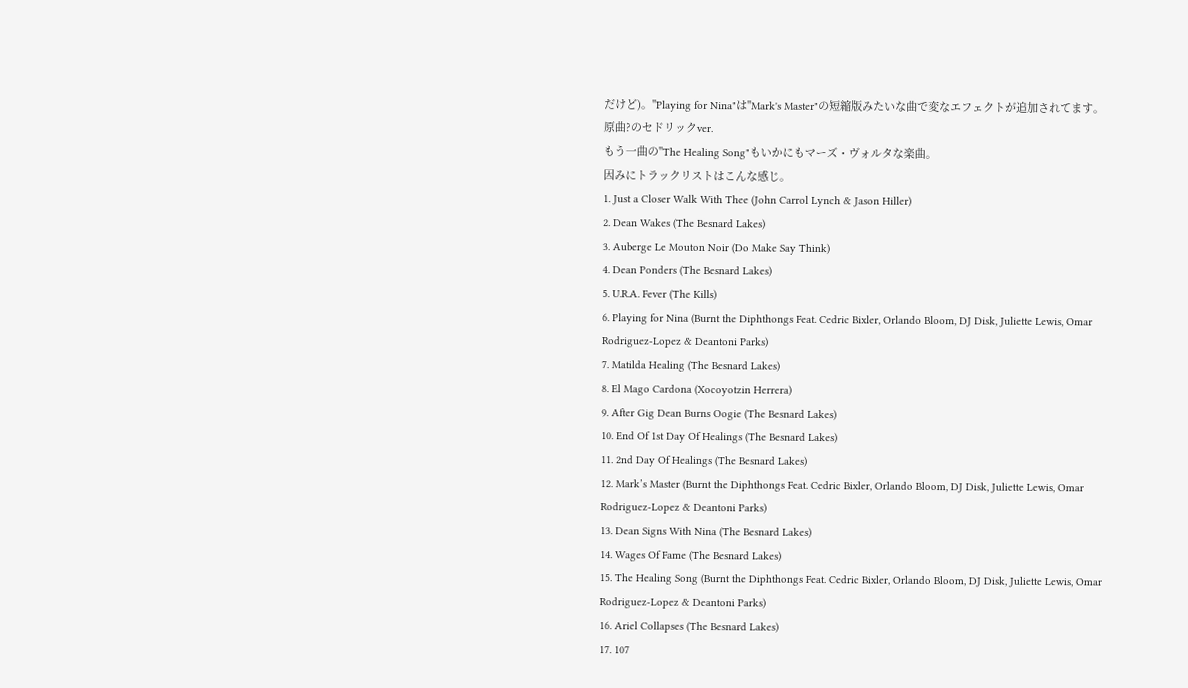だけど)。"Playing for Nina"は"Mark's Master"の短縮版みたいな曲で変なエフェクトが追加されてます。
原曲?のセドリックver.
もう一曲の"The Healing Song"もいかにもマーズ・ヴォルタな楽曲。
因みにトラックリストはこんな感じ。
1. Just a Closer Walk With Thee (John Carrol Lynch & Jason Hiller)
2. Dean Wakes (The Besnard Lakes)
3. Auberge Le Mouton Noir (Do Make Say Think)
4. Dean Ponders (The Besnard Lakes)
5. U.R.A. Fever (The Kills)
6. Playing for Nina (Burnt the Diphthongs Feat. Cedric Bixler, Orlando Bloom, DJ Disk, Juliette Lewis, Omar Rodriguez-Lopez & Deantoni Parks)
7. Matilda Healing (The Besnard Lakes)
8. El Mago Cardona (Xocoyotzin Herrera)
9. After Gig Dean Burns Oogie (The Besnard Lakes)
10. End Of 1st Day Of Healings (The Besnard Lakes)
11. 2nd Day Of Healings (The Besnard Lakes)
12. Mark’s Master (Burnt the Diphthongs Feat. Cedric Bixler, Orlando Bloom, DJ Disk, Juliette Lewis, Omar Rodriguez-Lopez & Deantoni Parks)
13. Dean Signs With Nina (The Besnard Lakes)
14. Wages Of Fame (The Besnard Lakes)
15. The Healing Song (Burnt the Diphthongs Feat. Cedric Bixler, Orlando Bloom, DJ Disk, Juliette Lewis, Omar Rodriguez-Lopez & Deantoni Parks)
16. Ariel Collapses (The Besnard Lakes)
17. 107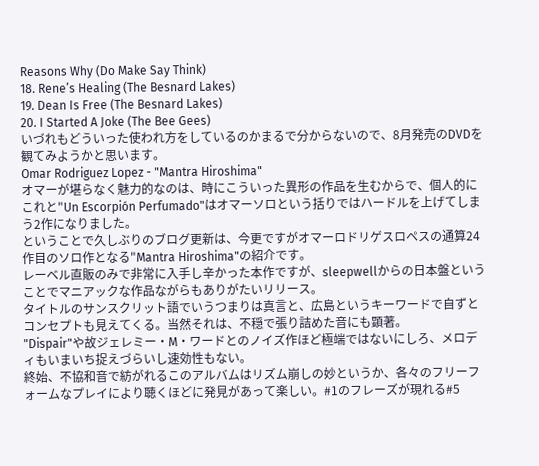Reasons Why (Do Make Say Think)
18. Rene’s Healing (The Besnard Lakes)
19. Dean Is Free (The Besnard Lakes)
20. I Started A Joke (The Bee Gees)
いづれもどういった使われ方をしているのかまるで分からないので、8月発売のDVDを観てみようかと思います。
Omar Rodriguez Lopez - "Mantra Hiroshima"
オマーが堪らなく魅力的なのは、時にこういった異形の作品を生むからで、個人的にこれと"Un Escorpión Perfumado"はオマーソロという括りではハードルを上げてしまう2作になりました。
ということで久しぶりのブログ更新は、今更ですがオマーロドリゲスロペスの通算24作目のソロ作となる"Mantra Hiroshima"の紹介です。
レーベル直販のみで非常に入手し辛かった本作ですが、sleepwellからの日本盤ということでマニアックな作品ながらもありがたいリリース。
タイトルのサンスクリット語でいうつまりは真言と、広島というキーワードで自ずとコンセプトも見えてくる。当然それは、不穏で張り詰めた音にも顕著。
"Dispair"や故ジェレミー・M・ワードとのノイズ作ほど極端ではないにしろ、メロディもいまいち捉えづらいし速効性もない。
終始、不協和音で紡がれるこのアルバムはリズム崩しの妙というか、各々のフリーフォームなプレイにより聴くほどに発見があって楽しい。#1のフレーズが現れる#5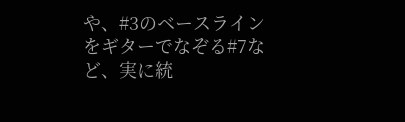や、#3のベースラインをギターでなぞる#7など、実に統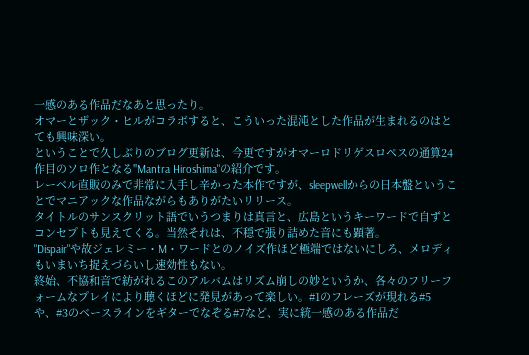一感のある作品だなあと思ったり。
オマーとザック・ヒルがコラボすると、こういった混沌とした作品が生まれるのはとても興味深い。
ということで久しぶりのブログ更新は、今更ですがオマーロドリゲスロペスの通算24作目のソロ作となる"Mantra Hiroshima"の紹介です。
レーベル直販のみで非常に入手し辛かった本作ですが、sleepwellからの日本盤ということでマニアックな作品ながらもありがたいリリース。
タイトルのサンスクリット語でいうつまりは真言と、広島というキーワードで自ずとコンセプトも見えてくる。当然それは、不穏で張り詰めた音にも顕著。
"Dispair"や故ジェレミー・M・ワードとのノイズ作ほど極端ではないにしろ、メロディもいまいち捉えづらいし速効性もない。
終始、不協和音で紡がれるこのアルバムはリズム崩しの妙というか、各々のフリーフォームなプレイにより聴くほどに発見があって楽しい。#1のフレーズが現れる#5や、#3のベースラインをギターでなぞる#7など、実に統一感のある作品だ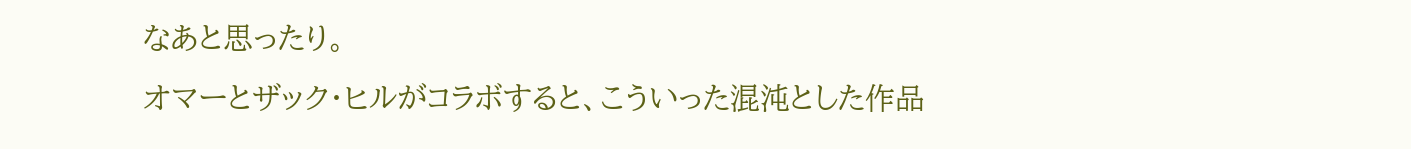なあと思ったり。
オマーとザック・ヒルがコラボすると、こういった混沌とした作品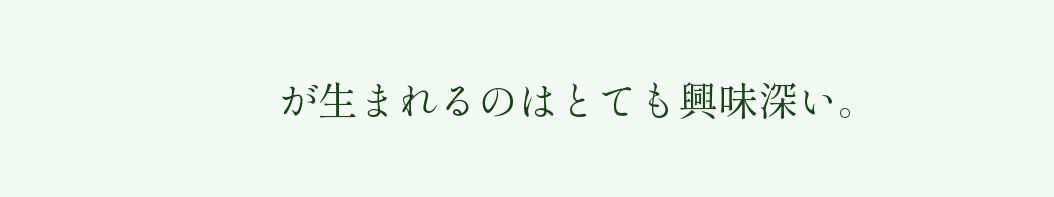が生まれるのはとても興味深い。